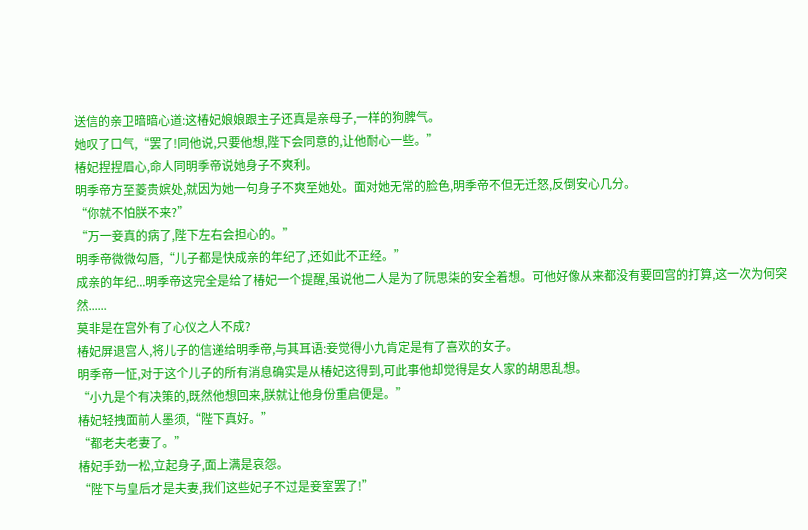送信的亲卫暗暗心道:这椿妃娘娘跟主子还真是亲母子,一样的狗脾气。
她叹了口气,“罢了!同他说,只要他想,陛下会同意的,让他耐心一些。”
椿妃捏捏眉心,命人同明季帝说她身子不爽利。
明季帝方至菱贵嫔处,就因为她一句身子不爽至她处。面对她无常的脸色,明季帝不但无迁怒,反倒安心几分。
“你就不怕朕不来?”
“万一妾真的病了,陛下左右会担心的。”
明季帝微微勾唇,“儿子都是快成亲的年纪了,还如此不正经。”
成亲的年纪...明季帝这完全是给了椿妃一个提醒,虽说他二人是为了阮思柒的安全着想。可他好像从来都没有要回宫的打算,这一次为何突然......
莫非是在宫外有了心仪之人不成?
椿妃屏退宫人,将儿子的信递给明季帝,与其耳语:妾觉得小九肯定是有了喜欢的女子。
明季帝一怔,对于这个儿子的所有消息确实是从椿妃这得到,可此事他却觉得是女人家的胡思乱想。
“小九是个有决策的,既然他想回来,朕就让他身份重启便是。”
椿妃轻拽面前人墨须,“陛下真好。”
“都老夫老妻了。”
椿妃手劲一松,立起身子,面上满是哀怨。
“陛下与皇后才是夫妻,我们这些妃子不过是妾室罢了!”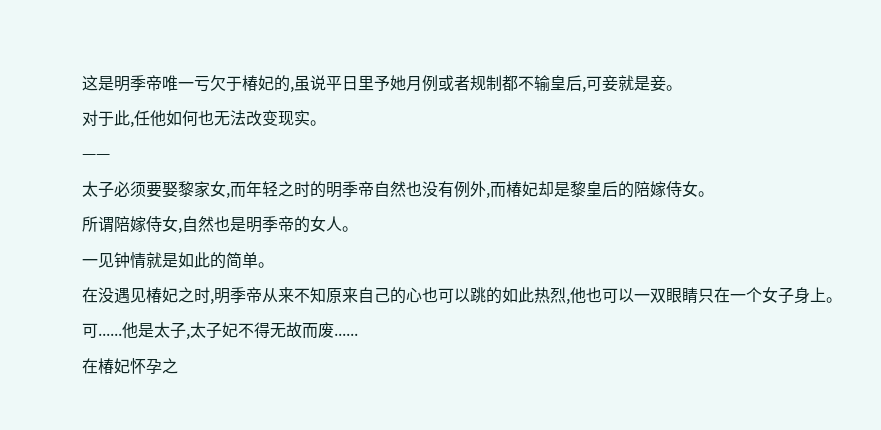这是明季帝唯一亏欠于椿妃的,虽说平日里予她月例或者规制都不输皇后,可妾就是妾。
对于此,任他如何也无法改变现实。
——
太子必须要娶黎家女,而年轻之时的明季帝自然也没有例外,而椿妃却是黎皇后的陪嫁侍女。
所谓陪嫁侍女,自然也是明季帝的女人。
一见钟情就是如此的简单。
在没遇见椿妃之时,明季帝从来不知原来自己的心也可以跳的如此热烈,他也可以一双眼睛只在一个女子身上。
可......他是太子,太子妃不得无故而废......
在椿妃怀孕之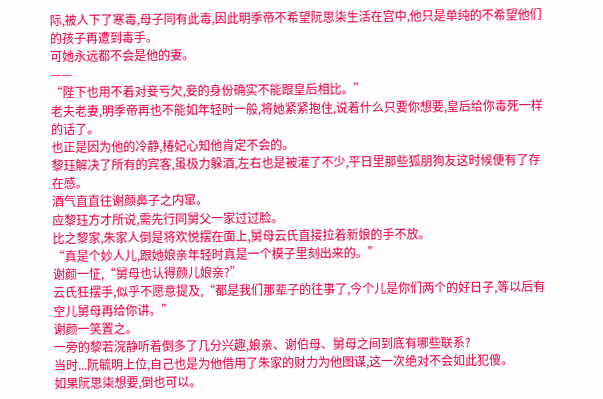际,被人下了寒毒,母子同有此毒,因此明季帝不希望阮思柒生活在宫中,他只是单纯的不希望他们的孩子再遭到毒手。
可她永远都不会是他的妻。
——
“陛下也用不着对妾亏欠,妾的身份确实不能跟皇后相比。”
老夫老妻,明季帝再也不能如年轻时一般,将她紧紧抱住,说着什么只要你想要,皇后给你毒死一样的话了。
也正是因为他的冷静,椿妃心知他肯定不会的。
黎珏解决了所有的宾客,虽极力躲酒,左右也是被灌了不少,平日里那些狐朋狗友这时候便有了存在感。
酒气直直往谢颜鼻子之内窜。
应黎珏方才所说,需先行同舅父一家过过脸。
比之黎家,朱家人倒是将欢悦摆在面上,舅母云氏直接拉着新娘的手不放。
“真是个妙人儿,跟她娘亲年轻时真是一个模子里刻出来的。”
谢颜一怔,“舅母也认得颜儿娘亲?”
云氏狂摆手,似乎不愿意提及,“都是我们那辈子的往事了,今个儿是你们两个的好日子,等以后有空儿舅母再给你讲。”
谢颜一笑置之。
一旁的黎若浣静听着倒多了几分兴趣,娘亲、谢伯母、舅母之间到底有哪些联系?
当时...阮毓明上位,自己也是为他借用了朱家的财力为他图谋,这一次绝对不会如此犯傻。
如果阮思柒想要,倒也可以。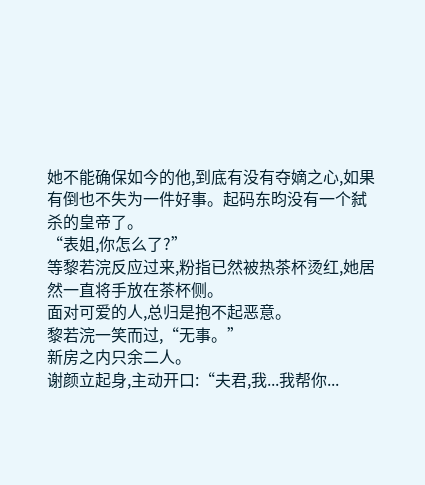她不能确保如今的他,到底有没有夺嫡之心,如果有倒也不失为一件好事。起码东昀没有一个弑杀的皇帝了。
“表姐,你怎么了?”
等黎若浣反应过来,粉指已然被热茶杯烫红,她居然一直将手放在茶杯侧。
面对可爱的人,总归是抱不起恶意。
黎若浣一笑而过,“无事。”
新房之内只余二人。
谢颜立起身,主动开口:“夫君,我...我帮你...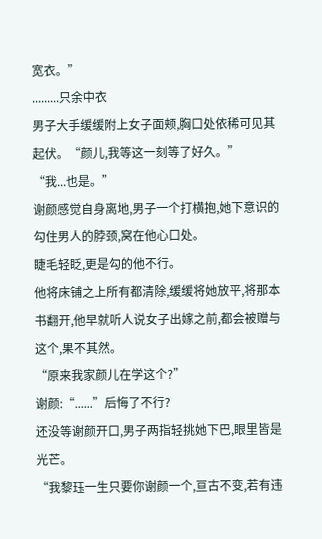宽衣。”
.........只余中衣
男子大手缓缓附上女子面颊,胸口处依稀可见其起伏。“颜儿,我等这一刻等了好久。”
“我...也是。”
谢颜感觉自身离地,男子一个打横抱,她下意识的勾住男人的脖颈,窝在他心口处。
睫毛轻眨,更是勾的他不行。
他将床铺之上所有都清除,缓缓将她放平,将那本书翻开,他早就听人说女子出嫁之前,都会被赠与这个,果不其然。
“原来我家颜儿在学这个?”
谢颜:“......”后悔了不行?
还没等谢颜开口,男子两指轻挑她下巴,眼里皆是光芒。
“我黎珏一生只要你谢颜一个,亘古不变,若有违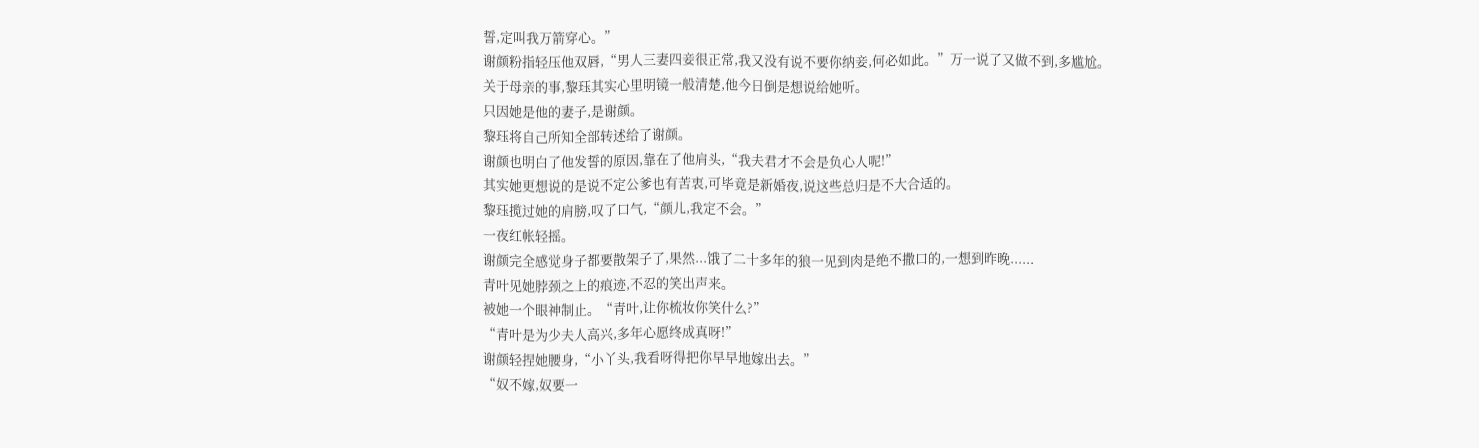誓,定叫我万箭穿心。”
谢颜粉指轻压他双唇,“男人三妻四妾很正常,我又没有说不要你纳妾,何必如此。”万一说了又做不到,多尴尬。
关于母亲的事,黎珏其实心里明镜一般清楚,他今日倒是想说给她听。
只因她是他的妻子,是谢颜。
黎珏将自己所知全部转述给了谢颜。
谢颜也明白了他发誓的原因,靠在了他肩头,“我夫君才不会是负心人呢!”
其实她更想说的是说不定公爹也有苦衷,可毕竟是新婚夜,说这些总归是不大合适的。
黎珏揽过她的肩膀,叹了口气,“颜儿,我定不会。”
一夜红帐轻摇。
谢颜完全感觉身子都要散架子了,果然...饿了二十多年的狼一见到肉是绝不撒口的,一想到昨晚......
青叶见她脖颈之上的痕迹,不忍的笑出声来。
被她一个眼神制止。“青叶,让你梳妆你笑什么?”
“青叶是为少夫人高兴,多年心愿终成真呀!”
谢颜轻捏她腰身,“小丫头,我看呀得把你早早地嫁出去。”
“奴不嫁,奴要一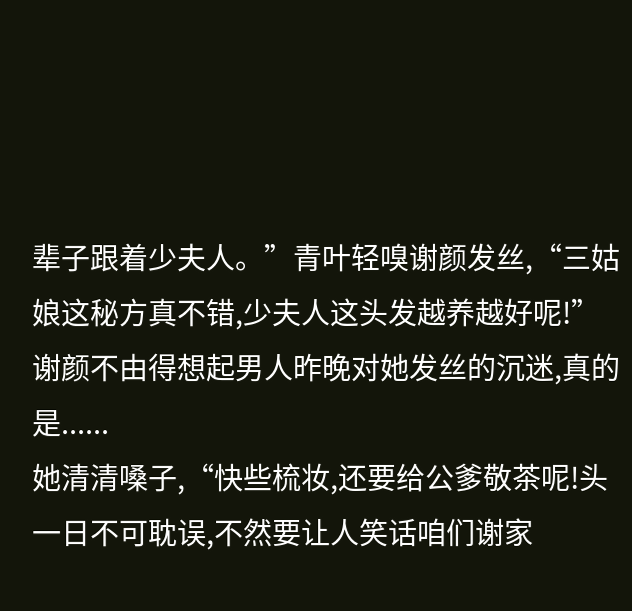辈子跟着少夫人。”青叶轻嗅谢颜发丝,“三姑娘这秘方真不错,少夫人这头发越养越好呢!”
谢颜不由得想起男人昨晚对她发丝的沉迷,真的是......
她清清嗓子,“快些梳妆,还要给公爹敬茶呢!头一日不可耽误,不然要让人笑话咱们谢家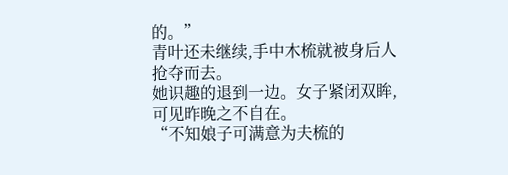的。”
青叶还未继续,手中木梳就被身后人抢夺而去。
她识趣的退到一边。女子紧闭双眸,可见昨晚之不自在。
“不知娘子可满意为夫梳的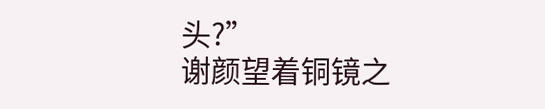头?”
谢颜望着铜镜之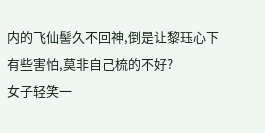内的飞仙髻久不回神,倒是让黎珏心下有些害怕,莫非自己梳的不好?
女子轻笑一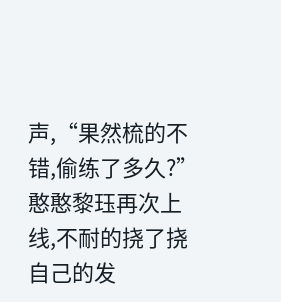声,“果然梳的不错,偷练了多久?”
憨憨黎珏再次上线,不耐的挠了挠自己的发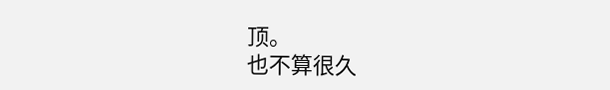顶。
也不算很久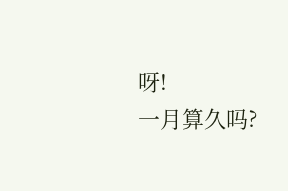呀!
一月算久吗?